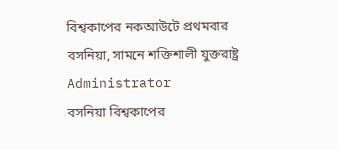বিশ্বকাপের নকআউটে প্রথমবার বসনিয়া, সামনে শক্তিশালী যুক্তরাষ্ট্র
Administrator
বসনিয়া বিশ্বকাপের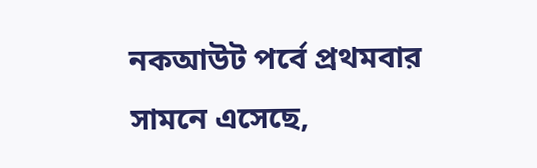নকআউট পর্বে প্রথমবার সামনে এসেছে,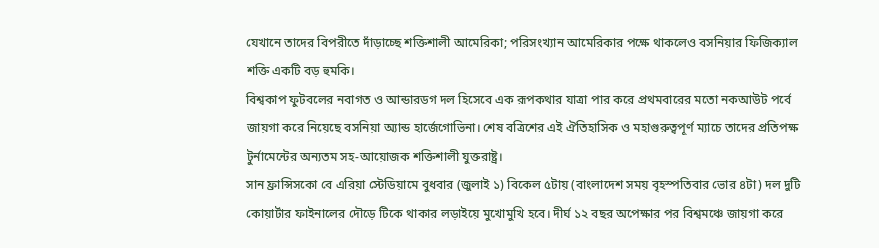যেখানে তাদের বিপরীতে দাঁড়াচ্ছে শক্তিশালী আমেরিকা; পরিসংখ্যান আমেরিকার পক্ষে থাকলেও বসনিয়ার ফিজিক্যাল শক্তি একটি বড় হুমকি।
বিশ্বকাপ ফুটবলের নবাগত ও আন্ডারডগ দল হিসেবে এক রূপকথার যাত্রা পার করে প্রথমবারের মতো নকআউট পর্বে জায়গা করে নিয়েছে বসনিয়া অ্যান্ড হার্জেগোভিনা। শেষ বত্রিশের এই ঐতিহাসিক ও মহাগুরুত্বপূর্ণ ম্যাচে তাদের প্রতিপক্ষ টুর্নামেন্টের অন্যতম সহ-আয়োজক শক্তিশালী যুক্তরাষ্ট্র।
সান ফ্রান্সিসকো বে এরিয়া স্টেডিয়ামে বুধবার (জুলাই ১) বিকেল ৫টায় (বাংলাদেশ সময় বৃহস্পতিবার ভোর ৪টা) দল দুটি কোয়ার্টার ফাইনালের দৌড়ে টিকে থাকার লড়াইয়ে মুখোমুখি হবে। দীর্ঘ ১২ বছর অপেক্ষার পর বিশ্বমঞ্চে জায়গা করে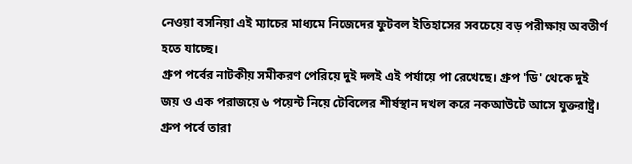নেওয়া বসনিয়া এই ম্যাচের মাধ্যমে নিজেদের ফুটবল ইতিহাসের সবচেয়ে বড় পরীক্ষায় অবতীর্ণ হতে যাচ্ছে।
গ্রুপ পর্বের নাটকীয় সমীকরণ পেরিয়ে দুই দলই এই পর্যায়ে পা রেখেছে। গ্রুপ 'ডি' থেকে দুই জয় ও এক পরাজয়ে ৬ পয়েন্ট নিয়ে টেবিলের শীর্ষস্থান দখল করে নকআউটে আসে যুক্তরাষ্ট্র। গ্রুপ পর্বে তারা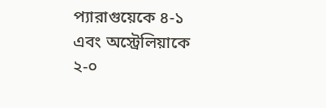প্যারাগুয়েকে ৪-১ এবং অস্ট্রেলিয়াকে ২-০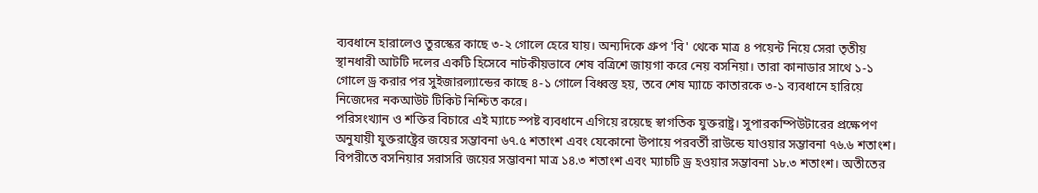ব্যবধানে হারালেও তুরস্কের কাছে ৩-২ গোলে হেরে যায়। অন্যদিকে গ্রুপ 'বি' থেকে মাত্র ৪ পয়েন্ট নিয়ে সেরা তৃতীয় স্থানধারী আটটি দলের একটি হিসেবে নাটকীয়ভাবে শেষ বত্রিশে জায়গা করে নেয় বসনিয়া। তারা কানাডার সাথে ১-১ গোলে ড্র করার পর সুইজারল্যান্ডের কাছে ৪-১ গোলে বিধ্বস্ত হয়, তবে শেষ ম্যাচে কাতারকে ৩-১ ব্যবধানে হারিয়ে নিজেদের নকআউট টিকিট নিশ্চিত করে।
পরিসংখ্যান ও শক্তির বিচারে এই ম্যাচে স্পষ্ট ব্যবধানে এগিয়ে রয়েছে স্বাগতিক যুক্তরাষ্ট্র। সুপারকম্পিউটারের প্রক্ষেপণ অনুযায়ী যুক্তরাষ্ট্রের জয়ের সম্ভাবনা ৬৭.৫ শতাংশ এবং যেকোনো উপায়ে পরবর্তী রাউন্ডে যাওয়ার সম্ভাবনা ৭৬.৬ শতাংশ।
বিপরীতে বসনিয়ার সরাসরি জয়ের সম্ভাবনা মাত্র ১৪.৩ শতাংশ এবং ম্যাচটি ড্র হওয়ার সম্ভাবনা ১৮.৩ শতাংশ। অতীতের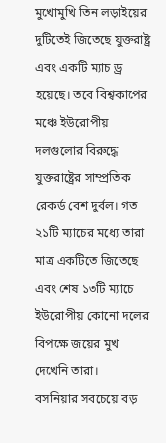মুখোমুখি তিন লড়াইয়ের দুটিতেই জিতেছে যুক্তরাষ্ট্র এবং একটি ম্যাচ ড্র হয়েছে। তবে বিশ্বকাপের মঞ্চে ইউরোপীয় দলগুলোর বিরুদ্ধে যুক্তরাষ্ট্রের সাম্প্রতিক রেকর্ড বেশ দুর্বল। গত ২১টি ম্যাচের মধ্যে তারা মাত্র একটিতে জিতেছে এবং শেষ ১৩টি ম্যাচে ইউরোপীয় কোনো দলের বিপক্ষে জয়ের মুখ দেখেনি তারা।
বসনিয়ার সবচেয়ে বড়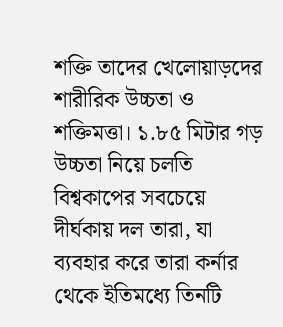শক্তি তাদের খেলোয়াড়দের শারীরিক উচ্চতা ও শক্তিমত্তা। ১.৮৫ মিটার গড় উচ্চতা নিয়ে চলতি বিশ্বকাপের সবচেয়ে দীর্ঘকায় দল তারা, যা ব্যবহার করে তারা কর্নার থেকে ইতিমধ্যে তিনটি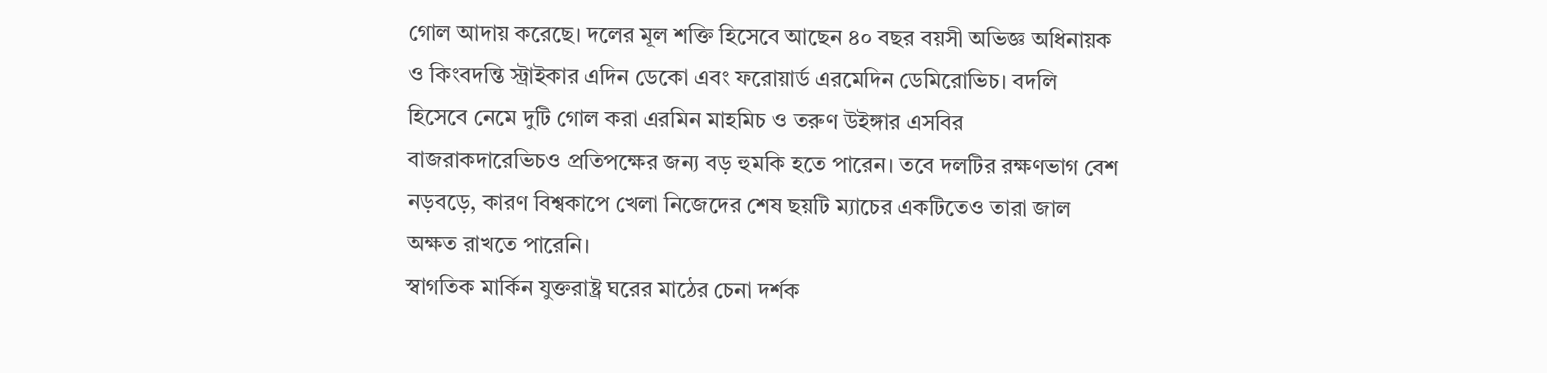গোল আদায় করেছে। দলের মূল শক্তি হিসেবে আছেন ৪০ বছর বয়সী অভিজ্ঞ অধিনায়ক ও কিংবদন্তি স্ট্রাইকার এদিন ডেকো এবং ফরোয়ার্ড এরমেদিন ডেমিরোভিচ। বদলি হিসেবে নেমে দুটি গোল করা এরমিন মাহমিচ ও তরুণ উইঙ্গার এসবির বাজরাকদারেভিচও প্রতিপক্ষের জন্য বড় হুমকি হতে পারেন। তবে দলটির রক্ষণভাগ বেশ নড়বড়ে, কারণ বিশ্বকাপে খেলা নিজেদের শেষ ছয়টি ম্যাচের একটিতেও তারা জাল অক্ষত রাখতে পারেনি।
স্বাগতিক মার্কিন যুক্তরাষ্ট্র ঘরের মাঠের চেনা দর্শক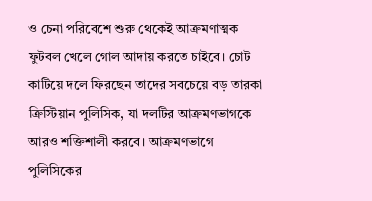ও চেনা পরিবেশে শুরু থেকেই আক্রমণাত্মক ফুটবল খেলে গোল আদায় করতে চাইবে। চোট কাটিয়ে দলে ফিরছেন তাদের সবচেয়ে বড় তারকা ক্রিস্টিয়ান পুলিসিক, যা দলটির আক্রমণভাগকে আরও শক্তিশালী করবে। আক্রমণভাগে পুলিসিকের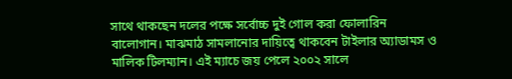সাথে থাকছেন দলের পক্ষে সর্বোচ্চ দুই গোল করা ফোলারিন বালোগান। মাঝমাঠ সামলানোর দায়িত্বে থাকবেন টাইলার অ্যাডামস ও মালিক টিলম্যান। এই ম্যাচে জয় পেলে ২০০২ সালে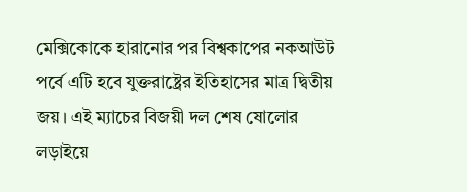মেক্সিকোকে হারানোর পর বিশ্বকাপের নকআউট পর্বে এটি হবে যুক্তরাষ্ট্রের ইতিহাসের মাত্র দ্বিতীয় জয়। এই ম্যাচের বিজয়ী দল শেষ ষোলোর লড়াইয়ে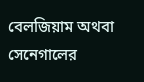বেলজিয়াম অথবা সেনেগালের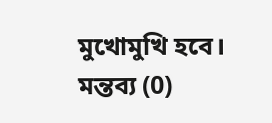মুখোমুখি হবে।
মন্তব্য (0)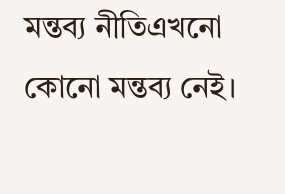মন্তব্য নীতিএখনো কোনো মন্তব্য নেই।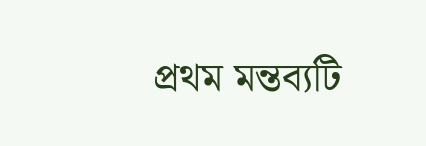প্রথম মন্তব্যটি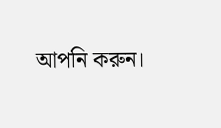আপনি করুন।